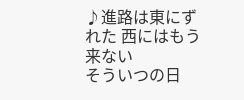♪進路は東にずれた 西にはもう来ない
そういつの日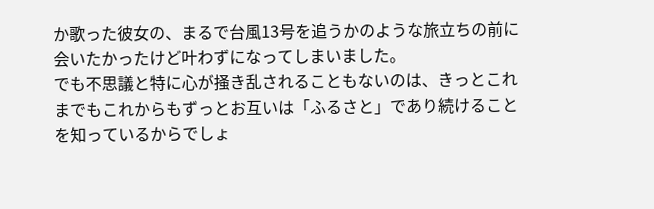か歌った彼女の、まるで台風13号を追うかのような旅立ちの前に会いたかったけど叶わずになってしまいました。
でも不思議と特に心が掻き乱されることもないのは、きっとこれまでもこれからもずっとお互いは「ふるさと」であり続けることを知っているからでしょ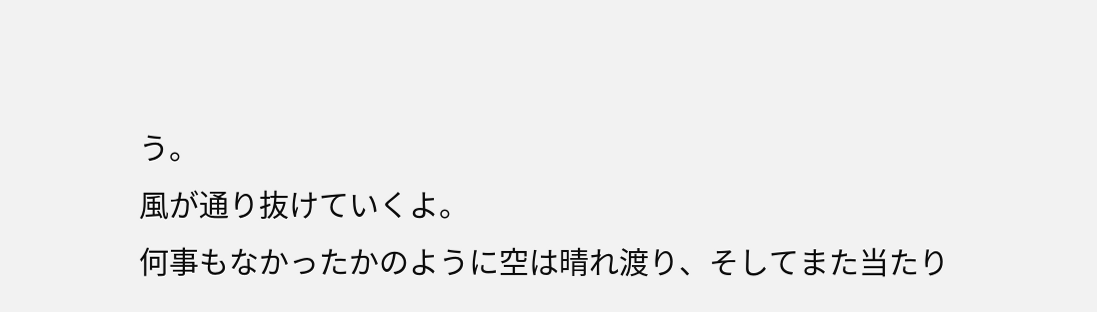う。
風が通り抜けていくよ。
何事もなかったかのように空は晴れ渡り、そしてまた当たり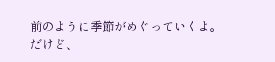前のように季節がめぐっていくよ。
だけど、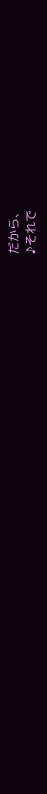だから、
♪それで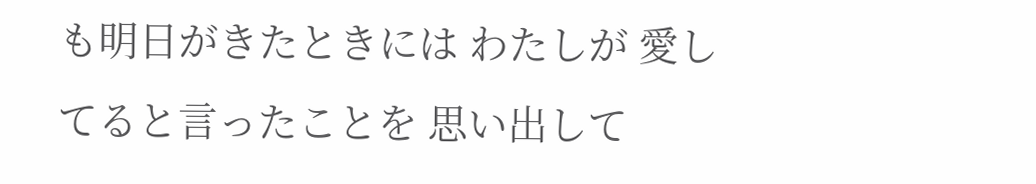も明日がきたときには わたしが 愛してると言ったことを 思い出して